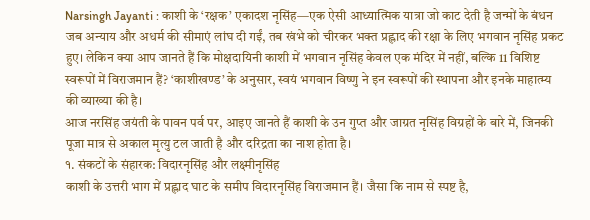Narsingh Jayanti : काशी के ‘रक्षक’ एकादश नृसिंह—एक ऐसी आध्यात्मिक यात्रा जो काट देती है जन्मों के बंधन
जब अन्याय और अधर्म की सीमाएं लांघ दी गईं, तब खंभे को चीरकर भक्त प्रह्लाद की रक्षा के लिए भगवान नृसिंह प्रकट हुए। लेकिन क्या आप जानते हैं कि मोक्षदायिनी काशी में भगवान नृसिंह केवल एक मंदिर में नहीं, बल्कि 11 विशिष्ट स्वरूपों में विराजमान हैं? ‘काशीखण्ड’ के अनुसार, स्वयं भगवान विष्णु ने इन स्वरूपों की स्थापना और इनके माहात्म्य की व्याख्या की है।
आज नरसिंह जयंती के पावन पर्व पर, आइए जानते हैं काशी के उन गुप्त और जाग्रत नृसिंह विग्रहों के बारे में, जिनकी पूजा मात्र से अकाल मृत्यु टल जाती है और दरिद्रता का नाश होता है।
१. संकटों के संहारक: विदारनृसिंह और लक्ष्मीनृसिंह
काशी के उत्तरी भाग में प्रह्लाद घाट के समीप विदारनृसिंह विराजमान हैं। जैसा कि नाम से स्पष्ट है,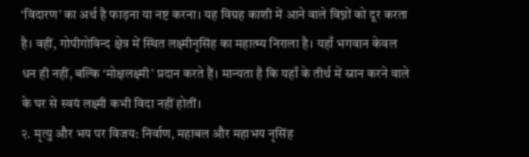‘विदारण’ का अर्थ है फाड़ना या नष्ट करना। यह विग्रह काशी में आने वाले विघ्नों को दूर करता है। वहीं, गोपीगोविन्द क्षेत्र में स्थित लक्ष्मीनृसिंह का महात्म्य निराला है। यहाँ भगवान केवल धन ही नहीं, बल्कि ‘मोक्षलक्ष्मी’ प्रदान करते हैं। मान्यता है कि यहाँ के तीर्थ में स्नान करने वाले के घर से स्वयं लक्ष्मी कभी विदा नहीं होतीं।
२. मृत्यु और भय पर विजय: निर्वाण, महाबल और महाभय नृसिंह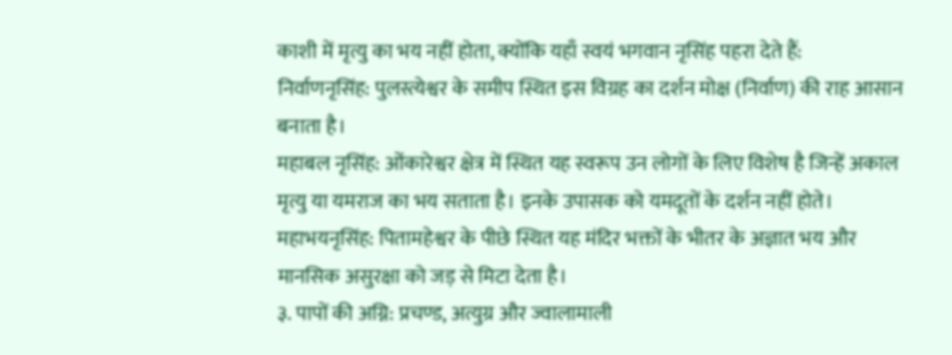काशी में मृत्यु का भय नहीं होता, क्योंकि यहाँ स्वयं भगवान नृसिंह पहरा देते हैं:
निर्वाणनृसिंह: पुलस्त्येश्वर के समीप स्थित इस विग्रह का दर्शन मोक्ष (निर्वाण) की राह आसान बनाता है।
महाबल नृसिंह: ओंकारेश्वर क्षेत्र में स्थित यह स्वरूप उन लोगों के लिए विशेष है जिन्हें अकाल मृत्यु या यमराज का भय सताता है। इनके उपासक को यमदूतों के दर्शन नहीं होते।
महाभयनृसिंह: पितामहेश्वर के पीछे स्थित यह मंदिर भक्तों के भीतर के अज्ञात भय और मानसिक असुरक्षा को जड़ से मिटा देता है।
३. पापों की अग्नि: प्रचण्ड, अत्युग्र और ज्वालामाली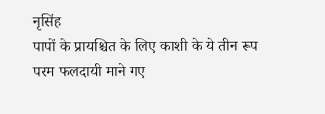नृसिंह
पापों के प्रायश्चित के लिए काशी के ये तीन रूप परम फलदायी माने गए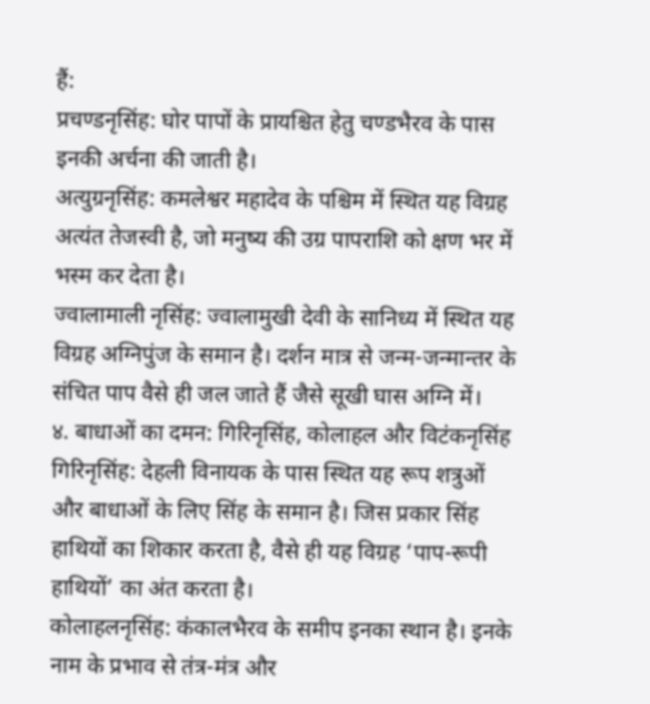हैं:
प्रचण्डनृसिंह: घोर पापों के प्रायश्चित हेतु चण्डभैरव के पास इनकी अर्चना की जाती है।
अत्युग्रनृसिंह: कमलेश्वर महादेव के पश्चिम में स्थित यह विग्रह अत्यंत तेजस्वी है, जो मनुष्य की उग्र पापराशि को क्षण भर में भस्म कर देता है।
ज्वालामाली नृसिंह: ज्वालामुखी देवी के सानिध्य में स्थित यह विग्रह अग्निपुंज के समान है। दर्शन मात्र से जन्म-जन्मान्तर के संचित पाप वैसे ही जल जाते हैं जैसे सूखी घास अग्नि में।
४. बाधाओं का दमन: गिरिनृसिंह, कोलाहल और विटंकनृसिंह
गिरिनृसिंह: देहली विनायक के पास स्थित यह रूप शत्रुओं और बाधाओं के लिए सिंह के समान है। जिस प्रकार सिंह हाथियों का शिकार करता है, वैसे ही यह विग्रह ‘पाप-रूपी हाथियों’ का अंत करता है।
कोलाहलनृसिंह: कंकालभैरव के समीप इनका स्थान है। इनके नाम के प्रभाव से तंत्र-मंत्र और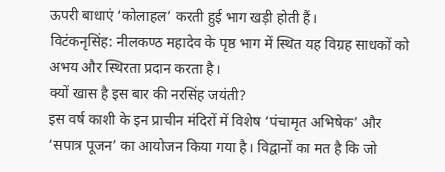ऊपरी बाधाएं ‘कोलाहल’ करती हुई भाग खड़ी होती हैं।
विटंकनृसिंह: नीलकण्ठ महादेव के पृष्ठ भाग में स्थित यह विग्रह साधकों को अभय और स्थिरता प्रदान करता है।
क्यों खास है इस बार की नरसिंह जयंती?
इस वर्ष काशी के इन प्राचीन मंदिरों में विशेष ‘पंचामृत अभिषेक’ और ‘सपात्र पूजन’ का आयोजन किया गया है। विद्वानों का मत है कि जो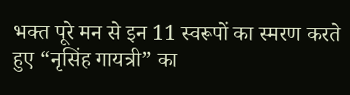भक्त पूरे मन से इन 11 स्वरूपों का स्मरण करते हुए “नृसिंह गायत्री” का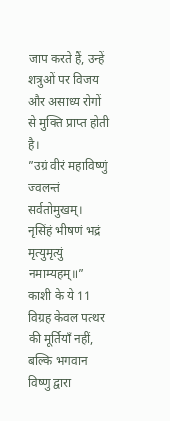जाप करते हैं, उन्हें शत्रुओं पर विजय और असाध्य रोगों से मुक्ति प्राप्त होती है।
”उग्रं वीरं महाविष्णुं ज्वलन्तं सर्वतोमुखम्।
नृसिंहं भीषणं भद्रं मृत्युमृत्युं नमाम्यहम्॥”
काशी के ये 11 विग्रह केवल पत्थर की मूर्तियाँ नहीं, बल्कि भगवान विष्णु द्वारा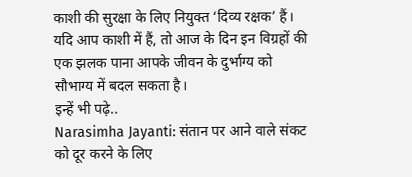काशी की सुरक्षा के लिए नियुक्त ‘दिव्य रक्षक’ हैं। यदि आप काशी में हैं, तो आज के दिन इन विग्रहों की एक झलक पाना आपके जीवन के दुर्भाग्य को सौभाग्य में बदल सकता है।
इन्हें भी पढ़े..
Narasimha Jayanti: संतान पर आने वाले संकट को दूर करने के लिए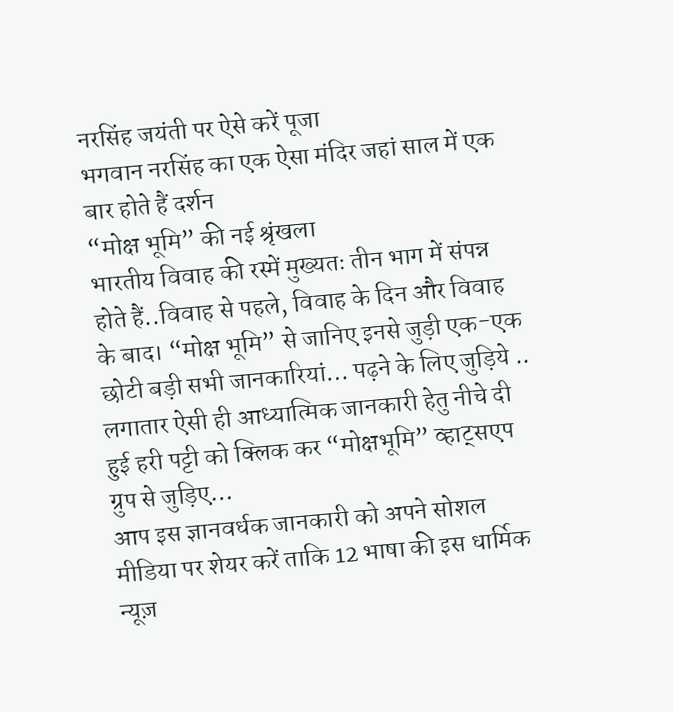नरसिंह जयंती पर ऐसे करें पूजा
भगवान नरसिंह का एक ऐसा मंदिर जहां साल में एक बार होते हैं दर्शन
“मोक्ष भूमि” की नई श्रृंखला
भारतीय विवाह की रस्में मुख्यतः तीन भाग में संपन्न होते हैं..विवाह से पहले, विवाह के दिन और विवाह के बाद। “मोक्ष भूमि” से जानिए इनसे जुड़ी एक-एक छोटी बड़ी सभी जानकारियां… पढ़ने के लिए जुड़िये ..
लगातार ऐसी ही आध्यात्मिक जानकारी हेतु नीचे दी हुई हरी पट्टी को क्लिक कर “मोक्षभूमि” व्हाट्सएप ग्रुप से जुड़िए…
आप इस ज्ञानवर्धक जानकारी को अपने सोशल मीडिया पर शेयर करें ताकि 12 भाषा की इस धार्मिक न्यूज़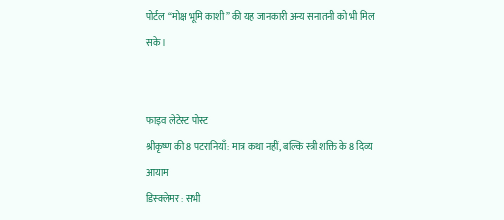पोर्टल “मोक्ष भूमि काशी” की यह जानकारी अन्य सनातनी को भी मिल सके।


फाइव लेटेस्ट पोस्ट
श्रीकृष्ण की 8 पटरानियाँ: मात्र कथा नहीं, बल्कि स्त्री शक्ति के 8 दिव्य आयाम
डिस्क्लेमर : सभी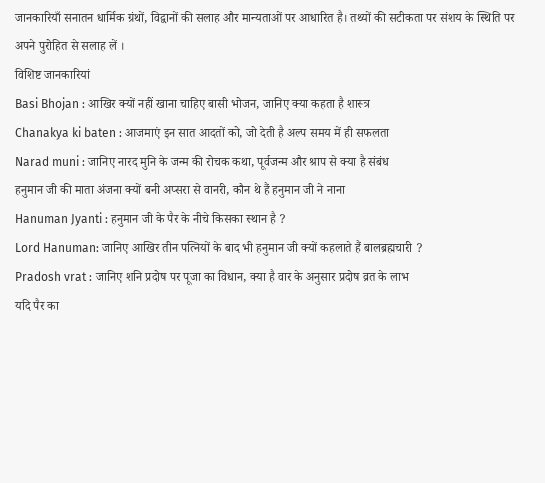जानकारियाँ सनातन धार्मिक ग्रंथों, विद्वानों की सलाह और मान्यताओं पर आधारित है। तथ्यों की सटीकता पर संशय के स्थिति पर अपने पुरोहित से सलाह लें ।
विशिष्ट जानकारियां
Basi Bhojan : आखिर क्यों नहीं खाना चाहिए बासी भोजन, जानिए क्या कहता है शास्त्र
Chanakya ki baten : आजमाएं इन सात आदतों को, जो देती है अल्प समय में ही सफलता
Narad muni : जानिए नारद मुनि के जन्म की रोचक कथा, पूर्वजन्म और श्राप से क्या है संबंध
हनुमान जी की माता अंजना क्यों बनी अप्सरा से वानरी, कौन थे हैं हनुमान जी ने नाना
Hanuman Jyanti : हनुमान जी के पैर के नीचे किसका स्थान है ?
Lord Hanuman: जानिए आखिर तीन पत्नियों के बाद भी हनुमान जी क्यों कहलाते हैं बालब्रह्मचारी ?
Pradosh vrat : जानिए शनि प्रदोष पर पूजा का विधान, क्या है वार के अनुसार प्रदोष व्रत के लाभ
यदि पैर का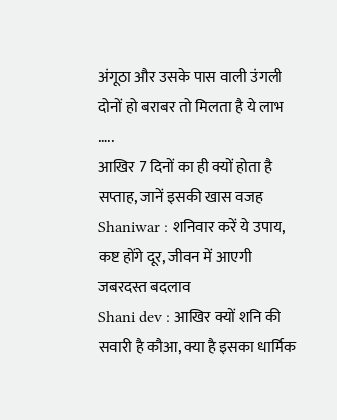अंगूठा और उसके पास वाली उंगली दोनों हो बराबर तो मिलता है ये लाभ …..
आखिर 7 दिनों का ही क्यों होता है सप्ताह, जानें इसकी खास वजह
Shaniwar : शनिवार करें ये उपाय, कष्ट होंगे दूर, जीवन में आएगी जबरदस्त बदलाव
Shani dev : आखिर क्यों शनि की सवारी है कौआ, क्या है इसका धार्मिक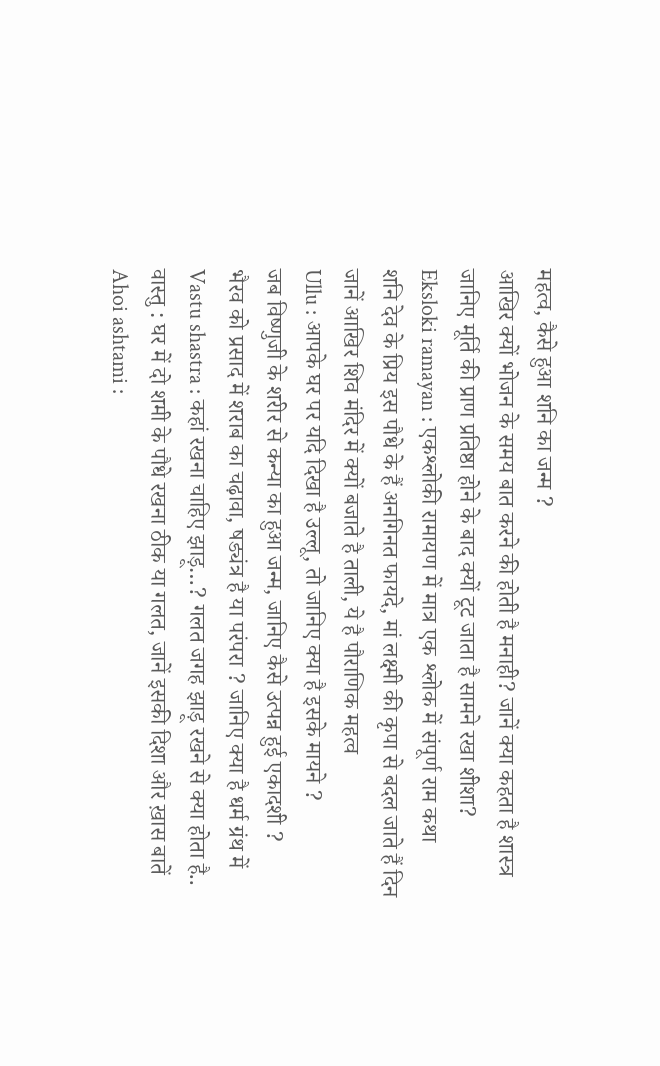महत्व, कैसे हुआ शनि का जन्म ?
आखिर क्यों भोजन के समय बात करने की होती है मनाही? जानें क्या कहता है शास्त्र
जानिए मूर्ति की प्राण प्रतिष्ठा होने के बाद क्यों टूट जाता है सामने रखा शीशा?
Eksloki ramayan : एकश्लोकी रामायण में मात्र एक श्लोक में संपूर्ण राम कथा
शनि देव के प्रिय इस पौधे के हैं अनगिनत फायदे, मां लक्ष्मी की कृपा से बदल जाते हैं दिन
जानें आखिर शिव मंदिर में क्यों बजाते है ताली, ये है पौराणिक महत्व
Ullu : आपके घर पर यदि दिखा है उल्लू, तो जानिए क्या है इसके मायने ?
जब विष्णुजी के शरीर से कन्या का हुआ जन्म, जानिए कैसे उत्पन्न हुई एकादशी ?
भैरव को प्रसाद में शराब का चढ़ावा, षड्यंत्र है या परंपरा ? जानिए क्या है धर्म ग्रंथ में
Vastu shastra : कहां रखना चाहिए झाड़ू…? गलत जगह झाड़ू रखने से क्या होता है..
वास्तु : घर में दो शमी के पौधे रखना ठीक या गलत, जानें इसकी दिशा और ख़ास बातें
Ahoi ashtami :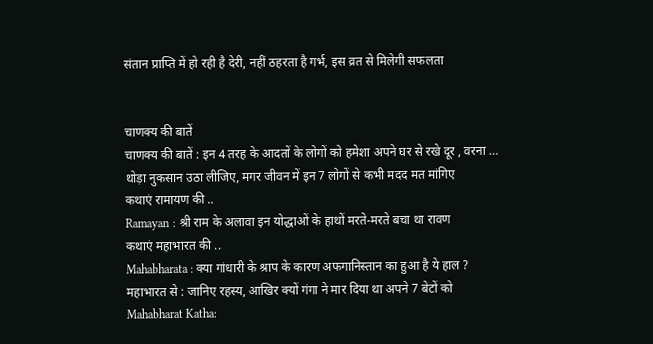संतान प्राप्ति में हो रही है देरी, नहीं ठहरता है गर्भ, इस व्रत से मिलेगी सफलता


चाणक्य की बातें
चाणक्य की बातें : इन 4 तरह के आदतों के लोगों को हमेशा अपने घर से रखे दूर , वरना …
थोड़ा नुकसान उठा लीजिए, मगर जीवन में इन 7 लोगों से कभी मदद मत मांगिए
कथाएं रामायण की ..
Ramayan : श्री राम के अलावा इन योद्धाओं के हाथों मरते-मरते बचा था रावण
कथाएं महाभारत की ..
Mahabharata : क्या गांधारी के श्राप के कारण अफगानिस्तान का हुआ है ये हाल ?
महाभारत से : जानिए रहस्य, आखिर क्यों गंगा ने मार दिया था अपने 7 बेटों को
Mahabharat Katha: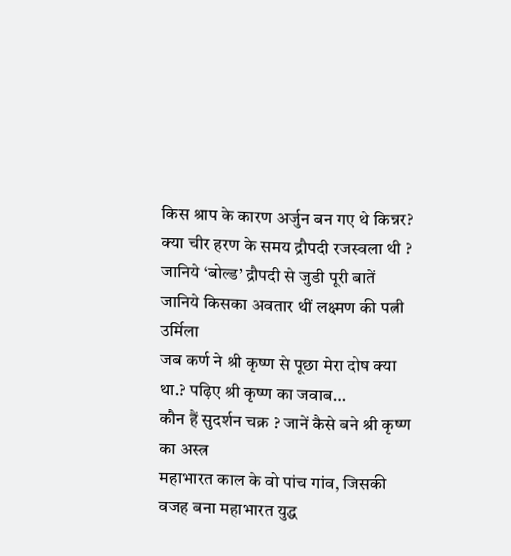किस श्राप के कारण अर्जुन बन गए थे किन्नर?
क्या चीर हरण के समय द्रौपदी रजस्वला थी ? जानिये ‘बोल्ड’ द्रौपदी से जुडी पूरी बातें
जानिये किसका अवतार थीं लक्ष्मण की पत्नी उर्मिला
जब कर्ण ने श्री कृष्ण से पूछा मेरा दोष क्या था.? पढ़िए श्री कृष्ण का जवाब…
कौन हैं सुदर्शन चक्र ? जानें कैसे बने श्री कृष्ण का अस्त्र
महाभारत काल के वो पांच गांव, जिसकी वजह बना महाभारत युद्ध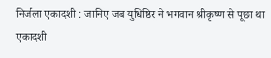निर्जला एकादशी : जानिए जब युधिष्ठिर ने भगवान श्रीकृष्ण से पूछा था एकादशी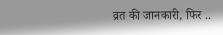व्रत की जानकारी, फिर ..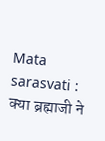Mata sarasvati : क्या ब्रह्माजी ने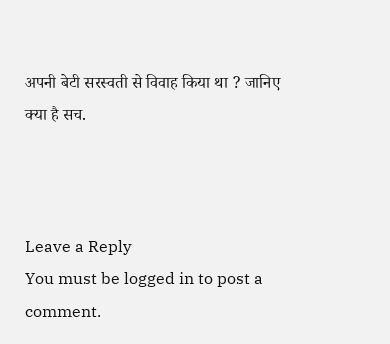अपनी बेटी सरस्वती से विवाह किया था ? जानिए क्या है सच.



Leave a Reply
You must be logged in to post a comment.